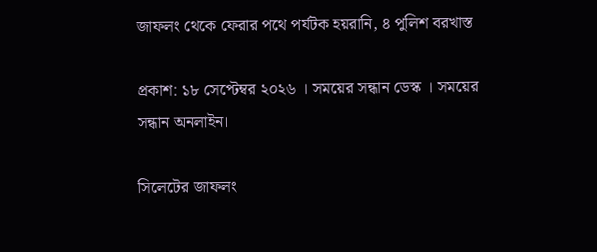জাফলং থেকে ফেরার পথে পর্যটক হয়রানি, ৪ পুলিশ বরখাস্ত

প্রকাশ: ১৮ সেপ্টেম্বর ২০২৬ । সময়ের সন্ধান ডেস্ক । সময়ের সন্ধান অনলাইন।

সিলেটের জাফলং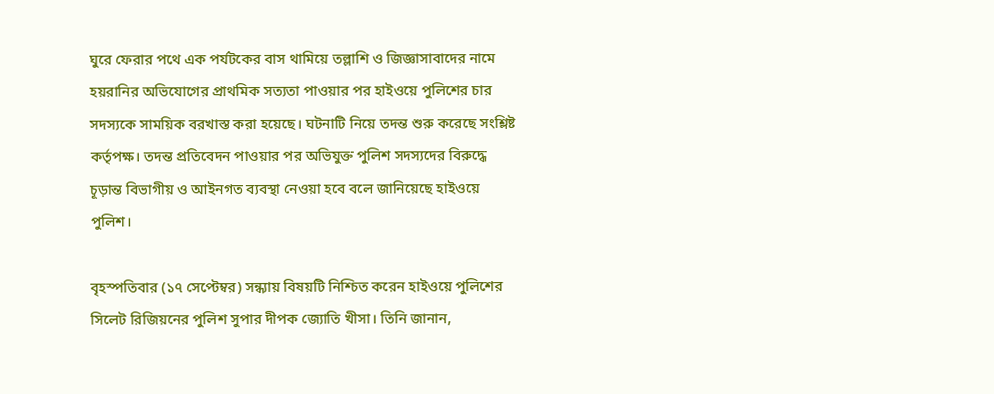ঘুরে ফেরার পথে এক পর্যটকের বাস থামিয়ে তল্লাশি ও জিজ্ঞাসাবাদের নামে হয়রানির অভিযোগের প্রাথমিক সত্যতা পাওয়ার পর হাইওয়ে পুলিশের চার সদস্যকে সাময়িক বরখাস্ত করা হয়েছে। ঘটনাটি নিয়ে তদন্ত শুরু করেছে সংশ্লিষ্ট কর্তৃপক্ষ। তদন্ত প্রতিবেদন পাওয়ার পর অভিযুক্ত পুলিশ সদস্যদের বিরুদ্ধে চূড়ান্ত বিভাগীয় ও আইনগত ব্যবস্থা নেওয়া হবে বলে জানিয়েছে হাইওয়ে পুলিশ।

বৃহস্পতিবার (১৭ সেপ্টেম্বর) সন্ধ্যায় বিষয়টি নিশ্চিত করেন হাইওয়ে পুলিশের সিলেট রিজিয়নের পুলিশ সুপার দীপক জ্যোতি খীসা। তিনি জানান,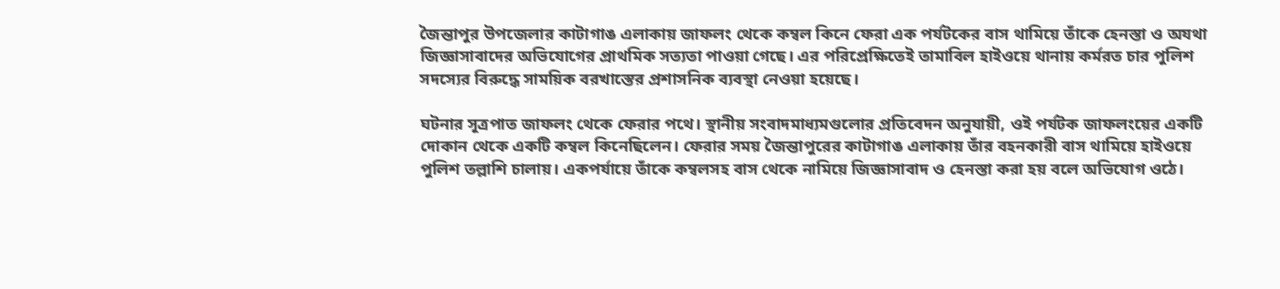জৈন্তাপুর উপজেলার কাটাগাঙ এলাকায় জাফলং থেকে কম্বল কিনে ফেরা এক পর্যটকের বাস থামিয়ে তাঁকে হেনস্তা ও অযথা জিজ্ঞাসাবাদের অভিযোগের প্রাথমিক সত্যতা পাওয়া গেছে। এর পরিপ্রেক্ষিতেই তামাবিল হাইওয়ে থানায় কর্মরত চার পুলিশ সদস্যের বিরুদ্ধে সাময়িক বরখাস্তের প্রশাসনিক ব্যবস্থা নেওয়া হয়েছে।

ঘটনার সূত্রপাত জাফলং থেকে ফেরার পথে। স্থানীয় সংবাদমাধ্যমগুলোর প্রতিবেদন অনুযায়ী, ওই পর্যটক জাফলংয়ের একটি দোকান থেকে একটি কম্বল কিনেছিলেন। ফেরার সময় জৈন্তাপুরের কাটাগাঙ এলাকায় তাঁর বহনকারী বাস থামিয়ে হাইওয়ে পুলিশ তল্লাশি চালায়। একপর্যায়ে তাঁকে কম্বলসহ বাস থেকে নামিয়ে জিজ্ঞাসাবাদ ও হেনস্তা করা হয় বলে অভিযোগ ওঠে।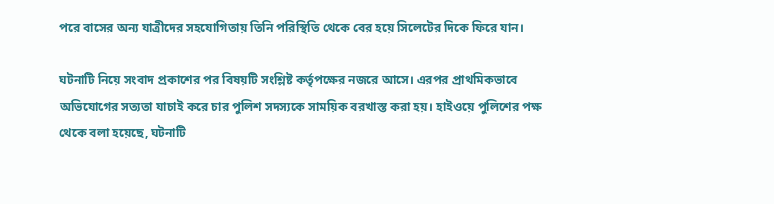পরে বাসের অন্য যাত্রীদের সহযোগিতায় তিনি পরিস্থিতি থেকে বের হয়ে সিলেটের দিকে ফিরে যান।

ঘটনাটি নিয়ে সংবাদ প্রকাশের পর বিষয়টি সংশ্লিষ্ট কর্তৃপক্ষের নজরে আসে। এরপর প্রাথমিকভাবে অভিযোগের সত্যতা যাচাই করে চার পুলিশ সদস্যকে সাময়িক বরখাস্ত করা হয়। হাইওয়ে পুলিশের পক্ষ থেকে বলা হয়েছে, ঘটনাটি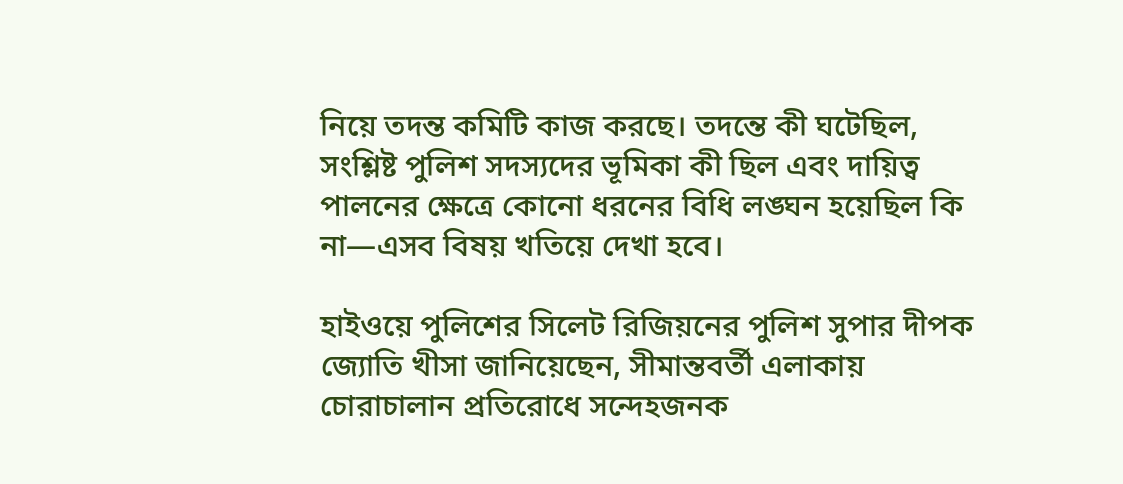নিয়ে তদন্ত কমিটি কাজ করছে। তদন্তে কী ঘটেছিল, সংশ্লিষ্ট পুলিশ সদস্যদের ভূমিকা কী ছিল এবং দায়িত্ব পালনের ক্ষেত্রে কোনো ধরনের বিধি লঙ্ঘন হয়েছিল কি না—এসব বিষয় খতিয়ে দেখা হবে।

হাইওয়ে পুলিশের সিলেট রিজিয়নের পুলিশ সুপার দীপক জ্যোতি খীসা জানিয়েছেন, সীমান্তবর্তী এলাকায় চোরাচালান প্রতিরোধে সন্দেহজনক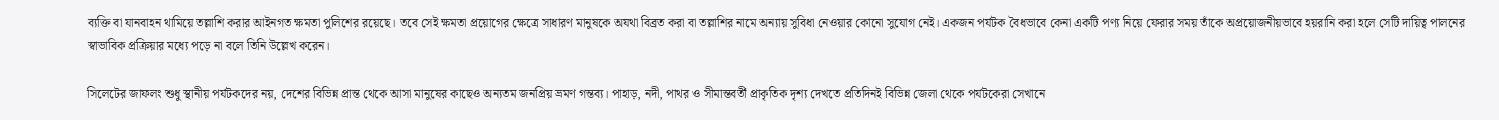ব্যক্তি বা যানবাহন থামিয়ে তল্লাশি করার আইনগত ক্ষমতা পুলিশের রয়েছে। তবে সেই ক্ষমতা প্রয়োগের ক্ষেত্রে সাধারণ মানুষকে অযথা বিব্রত করা বা তল্লাশির নামে অন্যায় সুবিধা নেওয়ার কোনো সুযোগ নেই। একজন পর্যটক বৈধভাবে কেনা একটি পণ্য নিয়ে ফেরার সময় তাঁকে অপ্রয়োজনীয়ভাবে হয়রানি করা হলে সেটি দায়িত্ব পালনের স্বাভাবিক প্রক্রিয়ার মধ্যে পড়ে না বলে তিনি উল্লেখ করেন।

সিলেটের জাফলং শুধু স্থানীয় পর্যটকদের নয়, দেশের বিভিন্ন প্রান্ত থেকে আসা মানুষের কাছেও অন্যতম জনপ্রিয় ভ্রমণ গন্তব্য। পাহাড়, নদী, পাথর ও সীমান্তবর্তী প্রাকৃতিক দৃশ্য দেখতে প্রতিদিনই বিভিন্ন জেলা থেকে পর্যটকেরা সেখানে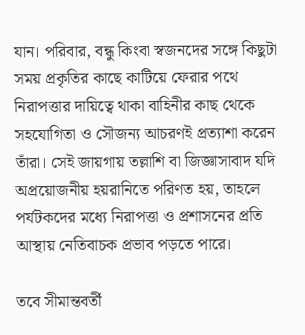যান। পরিবার, বন্ধু কিংবা স্বজনদের সঙ্গে কিছুটা সময় প্রকৃতির কাছে কাটিয়ে ফেরার পথে নিরাপত্তার দায়িত্বে থাকা বাহিনীর কাছ থেকে সহযোগিতা ও সৌজন্য আচরণই প্রত্যাশা করেন তাঁরা। সেই জায়গায় তল্লাশি বা জিজ্ঞাসাবাদ যদি অপ্রয়োজনীয় হয়রানিতে পরিণত হয়, তাহলে পর্যটকদের মধ্যে নিরাপত্তা ও প্রশাসনের প্রতি আস্থায় নেতিবাচক প্রভাব পড়তে পারে।

তবে সীমান্তবর্তী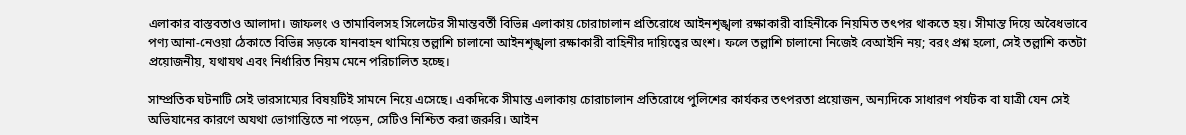এলাকার বাস্তবতাও আলাদা। জাফলং ও তামাবিলসহ সিলেটের সীমান্তবর্তী বিভিন্ন এলাকায় চোরাচালান প্রতিরোধে আইনশৃঙ্খলা রক্ষাকারী বাহিনীকে নিয়মিত তৎপর থাকতে হয়। সীমান্ত দিয়ে অবৈধভাবে পণ্য আনা-নেওয়া ঠেকাতে বিভিন্ন সড়কে যানবাহন থামিয়ে তল্লাশি চালানো আইনশৃঙ্খলা রক্ষাকারী বাহিনীর দায়িত্বের অংশ। ফলে তল্লাশি চালানো নিজেই বেআইনি নয়; বরং প্রশ্ন হলো, সেই তল্লাশি কতটা প্রয়োজনীয়, যথাযথ এবং নির্ধারিত নিয়ম মেনে পরিচালিত হচ্ছে।

সাম্প্রতিক ঘটনাটি সেই ভারসাম্যের বিষয়টিই সামনে নিয়ে এসেছে। একদিকে সীমান্ত এলাকায় চোরাচালান প্রতিরোধে পুলিশের কার্যকর তৎপরতা প্রয়োজন, অন্যদিকে সাধারণ পর্যটক বা যাত্রী যেন সেই অভিযানের কারণে অযথা ভোগান্তিতে না পড়েন, সেটিও নিশ্চিত করা জরুরি। আইন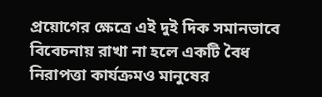প্রয়োগের ক্ষেত্রে এই দুই দিক সমানভাবে বিবেচনায় রাখা না হলে একটি বৈধ নিরাপত্তা কার্যক্রমও মানুষের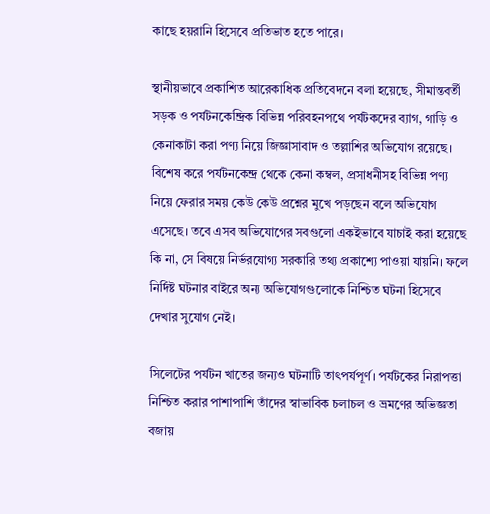কাছে হয়রানি হিসেবে প্রতিভাত হতে পারে।

স্থানীয়ভাবে প্রকাশিত আরেকাধিক প্রতিবেদনে বলা হয়েছে, সীমান্তবর্তী সড়ক ও পর্যটনকেন্দ্রিক বিভিন্ন পরিবহনপথে পর্যটকদের ব্যাগ, গাড়ি ও কেনাকাটা করা পণ্য নিয়ে জিজ্ঞাসাবাদ ও তল্লাশির অভিযোগ রয়েছে। বিশেষ করে পর্যটনকেন্দ্র থেকে কেনা কম্বল, প্রসাধনীসহ বিভিন্ন পণ্য নিয়ে ফেরার সময় কেউ কেউ প্রশ্নের মুখে পড়ছেন বলে অভিযোগ এসেছে। তবে এসব অভিযোগের সবগুলো একইভাবে যাচাই করা হয়েছে কি না, সে বিষয়ে নির্ভরযোগ্য সরকারি তথ্য প্রকাশ্যে পাওয়া যায়নি। ফলে নির্দিষ্ট ঘটনার বাইরে অন্য অভিযোগগুলোকে নিশ্চিত ঘটনা হিসেবে দেখার সুযোগ নেই।

সিলেটের পর্যটন খাতের জন্যও ঘটনাটি তাৎপর্যপূর্ণ। পর্যটকের নিরাপত্তা নিশ্চিত করার পাশাপাশি তাঁদের স্বাভাবিক চলাচল ও ভ্রমণের অভিজ্ঞতা বজায়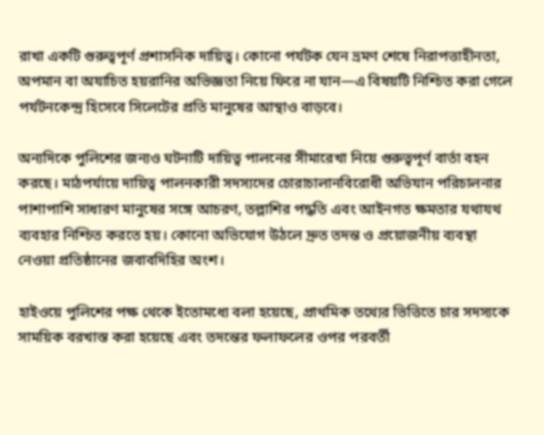রাখা একটি গুরুত্বপূর্ণ প্রশাসনিক দায়িত্ব। কোনো পর্যটক যেন ভ্রমণ শেষে নিরাপত্তাহীনতা, অপমান বা অযাচিত হয়রানির অভিজ্ঞতা নিয়ে ফিরে না যান—এ বিষয়টি নিশ্চিত করা গেলে পর্যটনকেন্দ্র হিসেবে সিলেটের প্রতি মানুষের আস্থাও বাড়বে।

অন্যদিকে পুলিশের জন্যও ঘটনাটি দায়িত্ব পালনের সীমারেখা নিয়ে গুরুত্বপূর্ণ বার্তা বহন করছে। মাঠপর্যায়ে দায়িত্ব পালনকারী সদস্যদের চোরাচালানবিরোধী অভিযান পরিচালনার পাশাপাশি সাধারণ মানুষের সঙ্গে আচরণ, তল্লাশির পদ্ধতি এবং আইনগত ক্ষমতার যথাযথ ব্যবহার নিশ্চিত করতে হয়। কোনো অভিযোগ উঠলে দ্রুত তদন্ত ও প্রয়োজনীয় ব্যবস্থা নেওয়া প্রতিষ্ঠানের জবাবদিহির অংশ।

হাইওয়ে পুলিশের পক্ষ থেকে ইতোমধ্যে বলা হয়েছে, প্রাথমিক তথ্যের ভিত্তিতে চার সদস্যকে সাময়িক বরখাস্ত করা হয়েছে এবং তদন্তের ফলাফলের ওপর পরবর্তী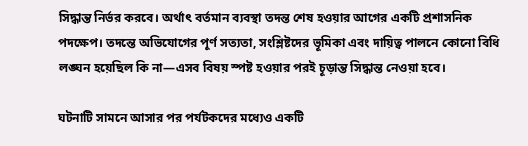সিদ্ধান্ত নির্ভর করবে। অর্থাৎ বর্তমান ব্যবস্থা তদন্ত শেষ হওয়ার আগের একটি প্রশাসনিক পদক্ষেপ। তদন্তে অভিযোগের পূর্ণ সত্যতা, সংশ্লিষ্টদের ভূমিকা এবং দায়িত্ব পালনে কোনো বিধি লঙ্ঘন হয়েছিল কি না—এসব বিষয় স্পষ্ট হওয়ার পরই চূড়ান্ত সিদ্ধান্ত নেওয়া হবে।

ঘটনাটি সামনে আসার পর পর্যটকদের মধ্যেও একটি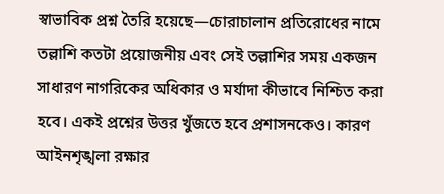স্বাভাবিক প্রশ্ন তৈরি হয়েছে—চোরাচালান প্রতিরোধের নামে তল্লাশি কতটা প্রয়োজনীয় এবং সেই তল্লাশির সময় একজন সাধারণ নাগরিকের অধিকার ও মর্যাদা কীভাবে নিশ্চিত করা হবে। একই প্রশ্নের উত্তর খুঁজতে হবে প্রশাসনকেও। কারণ আইনশৃঙ্খলা রক্ষার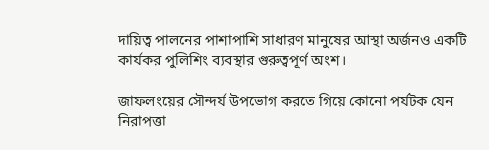দায়িত্ব পালনের পাশাপাশি সাধারণ মানুষের আস্থা অর্জনও একটি কার্যকর পুলিশিং ব্যবস্থার গুরুত্বপূর্ণ অংশ।

জাফলংয়ের সৌন্দর্য উপভোগ করতে গিয়ে কোনো পর্যটক যেন নিরাপত্তা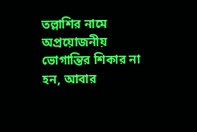তল্লাশির নামে অপ্রয়োজনীয় ভোগান্তির শিকার না হন, আবার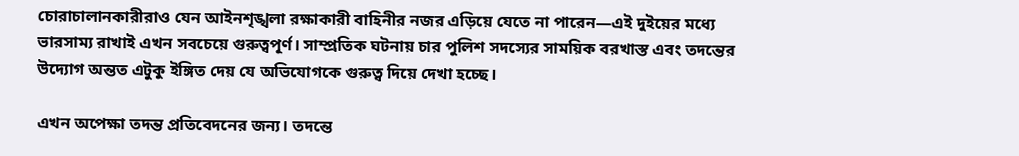চোরাচালানকারীরাও যেন আইনশৃঙ্খলা রক্ষাকারী বাহিনীর নজর এড়িয়ে যেতে না পারেন—এই দুইয়ের মধ্যে ভারসাম্য রাখাই এখন সবচেয়ে গুরুত্বপূর্ণ। সাম্প্রতিক ঘটনায় চার পুলিশ সদস্যের সাময়িক বরখাস্ত এবং তদন্তের উদ্যোগ অন্তত এটুকু ইঙ্গিত দেয় যে অভিযোগকে গুরুত্ব দিয়ে দেখা হচ্ছে।

এখন অপেক্ষা তদন্ত প্রতিবেদনের জন্য। তদন্তে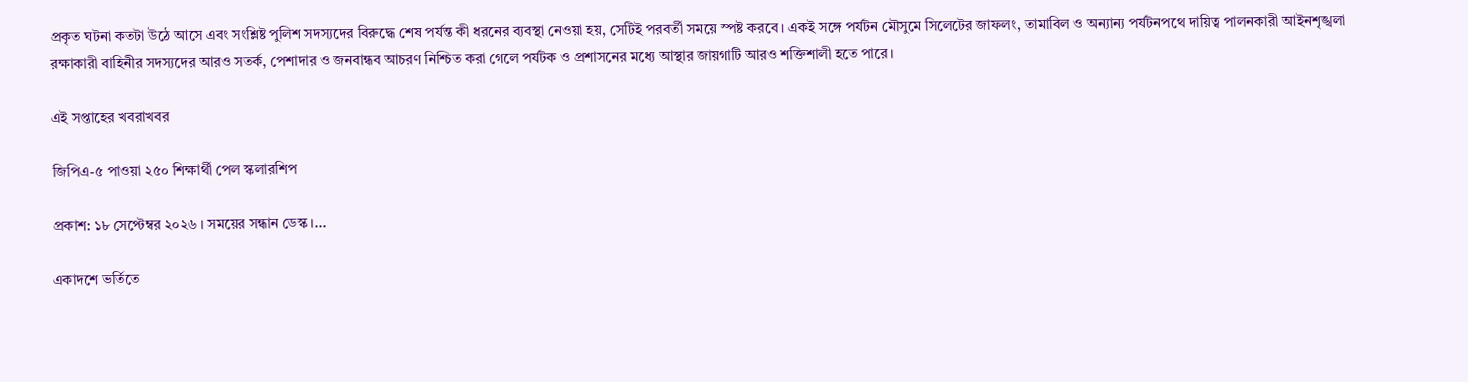প্রকৃত ঘটনা কতটা উঠে আসে এবং সংশ্লিষ্ট পুলিশ সদস্যদের বিরুদ্ধে শেষ পর্যন্ত কী ধরনের ব্যবস্থা নেওয়া হয়, সেটিই পরবর্তী সময়ে স্পষ্ট করবে। একই সঙ্গে পর্যটন মৌসুমে সিলেটের জাফলং, তামাবিল ও অন্যান্য পর্যটনপথে দায়িত্ব পালনকারী আইনশৃঙ্খলা রক্ষাকারী বাহিনীর সদস্যদের আরও সতর্ক, পেশাদার ও জনবান্ধব আচরণ নিশ্চিত করা গেলে পর্যটক ও প্রশাসনের মধ্যে আস্থার জায়গাটি আরও শক্তিশালী হতে পারে।

এই সপ্তাহের খবরাখবর

জিপিএ-৫ পাওয়া ২৫০ শিক্ষার্থী পেল স্কলারশিপ

প্রকাশ: ১৮ সেপ্টেম্বর ২০২৬ । সময়ের সন্ধান ডেস্ক ।...

একাদশে ভর্তিতে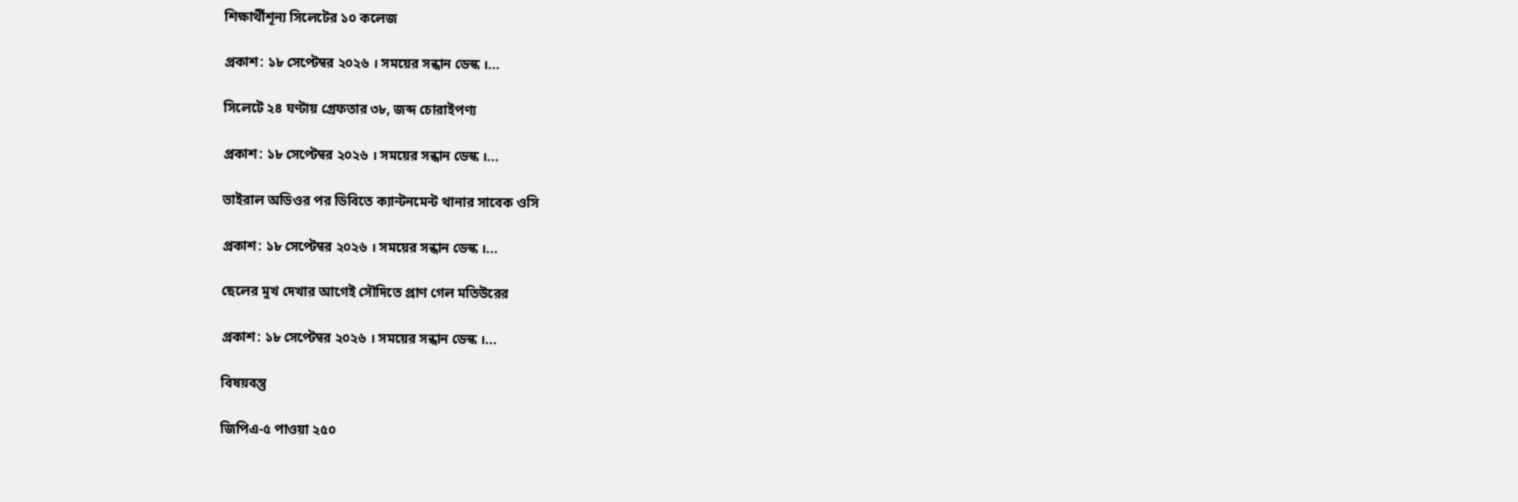শিক্ষার্থীশূন্য সিলেটের ১০ কলেজ

প্রকাশ: ১৮ সেপ্টেম্বর ২০২৬ । সময়ের সন্ধান ডেস্ক ।...

সিলেটে ২৪ ঘণ্টায় গ্রেফতার ৩৮, জব্দ চোরাইপণ্য

প্রকাশ: ১৮ সেপ্টেম্বর ২০২৬ । সময়ের সন্ধান ডেস্ক ।...

ভাইরাল অডিওর পর ডিবিতে ক্যান্টনমেন্ট থানার সাবেক ওসি

প্রকাশ: ১৮ সেপ্টেম্বর ২০২৬ । সময়ের সন্ধান ডেস্ক ।...

ছেলের মুখ দেখার আগেই সৌদিতে প্রাণ গেল মতিউরের

প্রকাশ: ১৮ সেপ্টেম্বর ২০২৬ । সময়ের সন্ধান ডেস্ক ।...

বিষয়বস্তু

জিপিএ-৫ পাওয়া ২৫০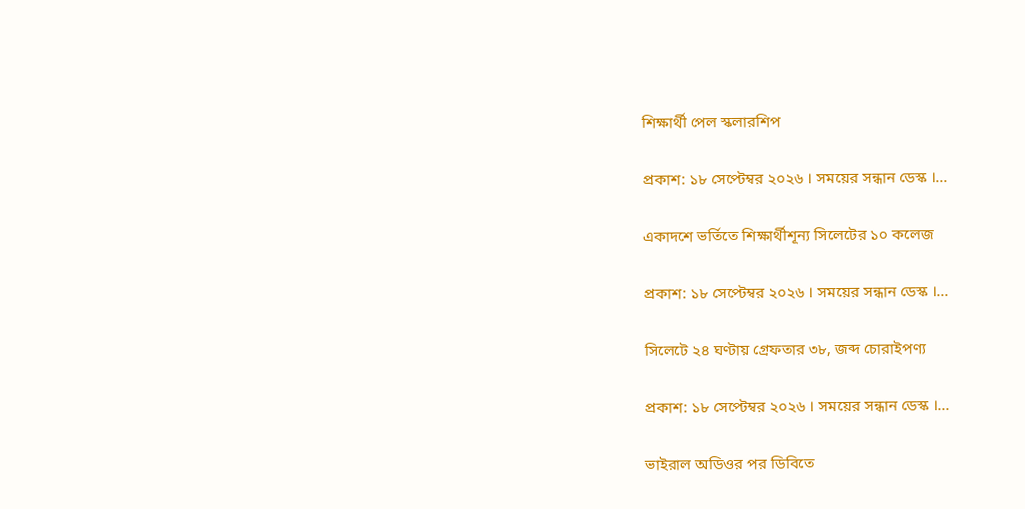শিক্ষার্থী পেল স্কলারশিপ

প্রকাশ: ১৮ সেপ্টেম্বর ২০২৬ । সময়ের সন্ধান ডেস্ক ।...

একাদশে ভর্তিতে শিক্ষার্থীশূন্য সিলেটের ১০ কলেজ

প্রকাশ: ১৮ সেপ্টেম্বর ২০২৬ । সময়ের সন্ধান ডেস্ক ।...

সিলেটে ২৪ ঘণ্টায় গ্রেফতার ৩৮, জব্দ চোরাইপণ্য

প্রকাশ: ১৮ সেপ্টেম্বর ২০২৬ । সময়ের সন্ধান ডেস্ক ।...

ভাইরাল অডিওর পর ডিবিতে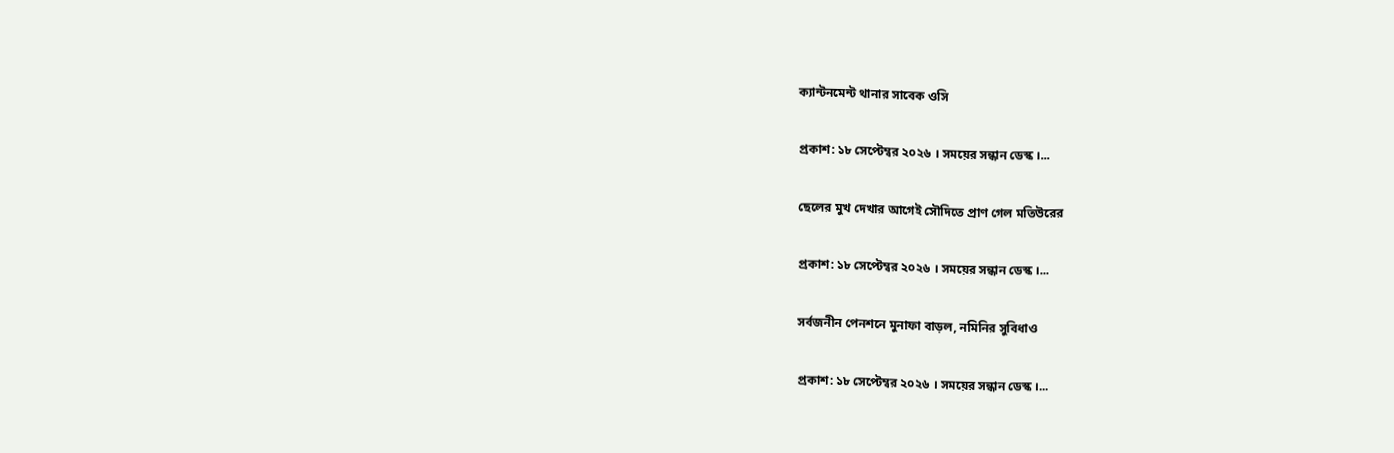ক্যান্টনমেন্ট থানার সাবেক ওসি

প্রকাশ: ১৮ সেপ্টেম্বর ২০২৬ । সময়ের সন্ধান ডেস্ক ।...

ছেলের মুখ দেখার আগেই সৌদিতে প্রাণ গেল মতিউরের

প্রকাশ: ১৮ সেপ্টেম্বর ২০২৬ । সময়ের সন্ধান ডেস্ক ।...

সর্বজনীন পেনশনে মুনাফা বাড়ল, নমিনির সুবিধাও

প্রকাশ: ১৮ সেপ্টেম্বর ২০২৬ । সময়ের সন্ধান ডেস্ক ।...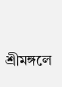শ্রীমঙ্গলে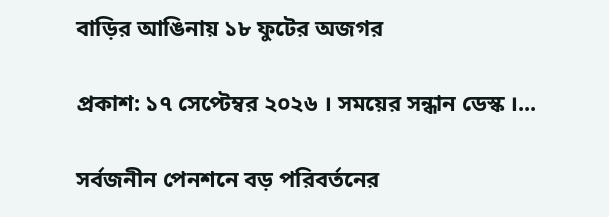বাড়ির আঙিনায় ১৮ ফুটের অজগর

প্রকাশ: ১৭ সেপ্টেম্বর ২০২৬ । সময়ের সন্ধান ডেস্ক ।...

সর্বজনীন পেনশনে বড় পরিবর্তনের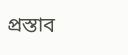প্রস্তাব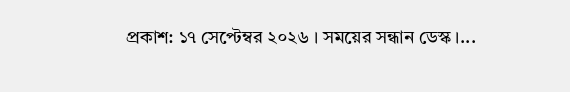প্রকাশ: ১৭ সেপ্টেম্বর ২০২৬ । সময়ের সন্ধান ডেস্ক ।...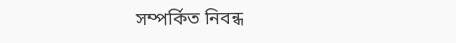সম্পর্কিত নিবন্ধ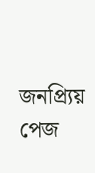জনপ্র্যিয় পেজ